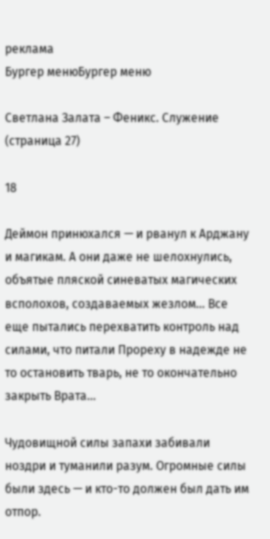реклама
Бургер менюБургер меню

Светлана Залата – Феникс. Служение (страница 27)

18

Деймон принюхался — и рванул к Арджану и магикам. А они даже не шелохнулись, объятые пляской синеватых магических всполохов, создаваемых жезлом… Все еще пытались перехватить контроль над силами, что питали Прореху в надежде не то остановить тварь, не то окончательно закрыть Врата…

Чудовищной силы запахи забивали ноздри и туманили разум. Огромные силы были здесь — и кто-то должен был дать им отпор.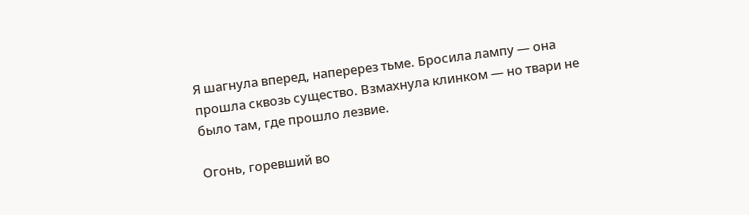Я шагнула вперед, наперерез тьме. Бросила лампу — она прошла сквозь существо. Взмахнула клинком — но твари не было там, где прошло лезвие.

Огонь, горевший во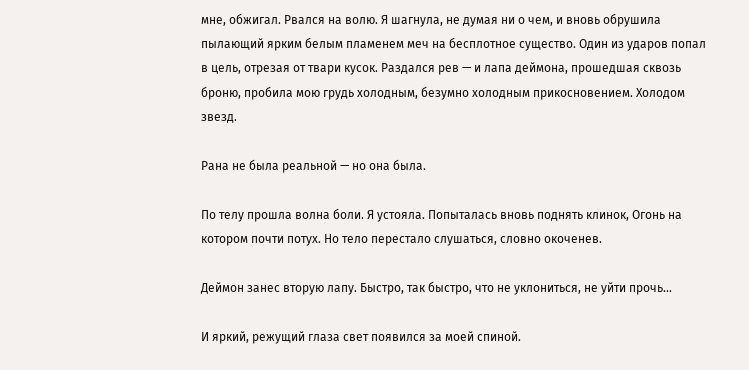мне, обжигал. Рвался на волю. Я шагнула, не думая ни о чем, и вновь обрушила пылающий ярким белым пламенем меч на бесплотное существо. Один из ударов попал в цель, отрезая от твари кусок. Раздался рев — и лапа деймона, прошедшая сквозь броню, пробила мою грудь холодным, безумно холодным прикосновением. Холодом звезд.

Рана не была реальной — но она была.

По телу прошла волна боли. Я устояла. Попыталась вновь поднять клинок, Огонь на котором почти потух. Но тело перестало слушаться, словно окоченев.

Деймон занес вторую лапу. Быстро, так быстро, что не уклониться, не уйти прочь…

И яркий, режущий глаза свет появился за моей спиной.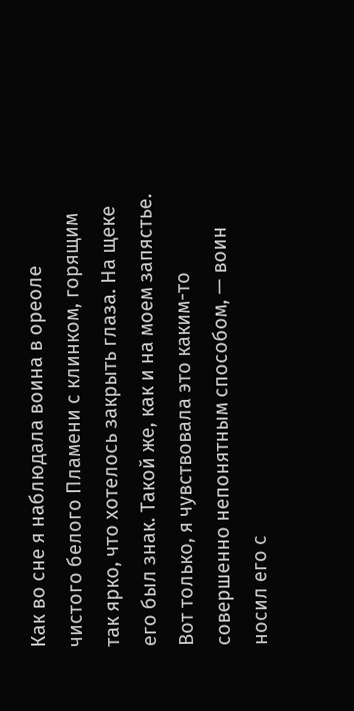Как во сне я наблюдала воина в ореоле чистого белого Пламени с клинком, горящим так ярко, что хотелось закрыть глаза. На щеке его был знак. Такой же, как и на моем запястье. Вот только, я чувствовала это каким-то совершенно непонятным способом, — воин носил его с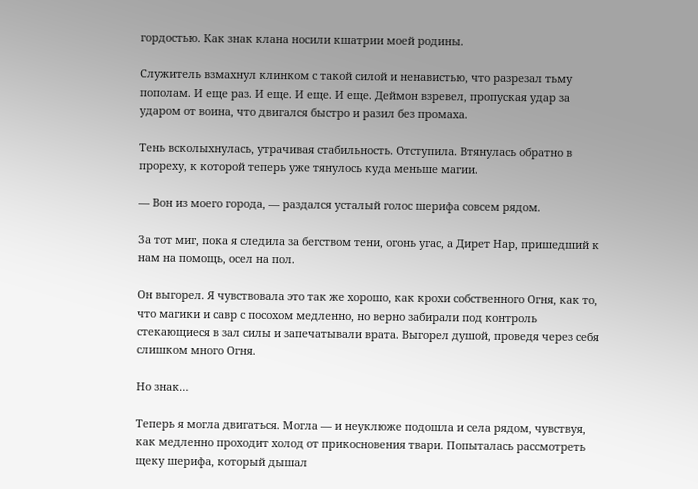гордостью. Как знак клана носили кшатрии моей родины.

Служитель взмахнул клинком с такой силой и ненавистью, что разрезал тьму пополам. И еще раз. И еще. И еще. И еще. Деймон взревел, пропуская удар за ударом от воина, что двигался быстро и разил без промаха.

Тень всколыхнулась, утрачивая стабильность. Отступила. Втянулась обратно в прореху, к которой теперь уже тянулось куда меньше магии.

— Вон из моего города, — раздался усталый голос шерифа совсем рядом.

За тот миг, пока я следила за бегством тени, огонь угас, а Дирет Нар, пришедший к нам на помощь, осел на пол.

Он выгорел. Я чувствовала это так же хорошо, как крохи собственного Огня, как то, что магики и савр с посохом медленно, но верно забирали под контроль стекающиеся в зал силы и запечатывали врата. Выгорел душой, проведя через себя слишком много Огня.

Но знак…

Теперь я могла двигаться. Могла — и неуклюже подошла и села рядом, чувствуя, как медленно проходит холод от прикосновения твари. Попыталась рассмотреть щеку шерифа, который дышал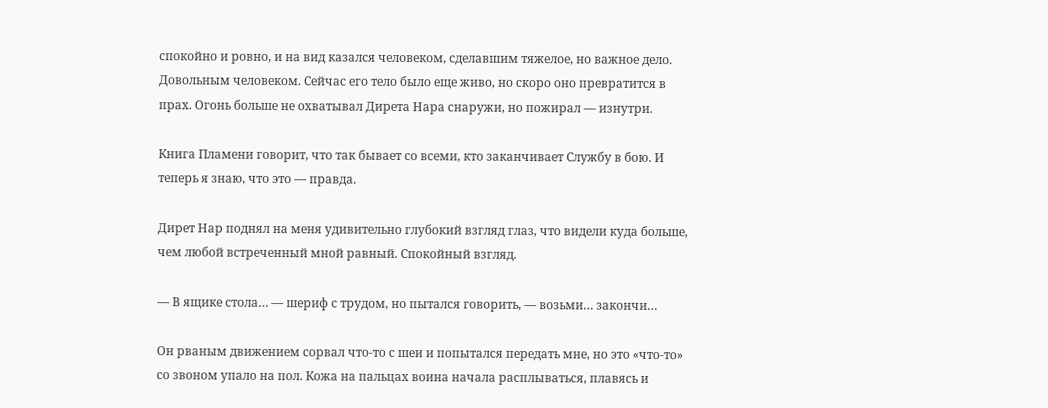спокойно и ровно, и на вид казался человеком, сделавшим тяжелое, но важное дело. Довольным человеком. Сейчас его тело было еще живо, но скоро оно превратится в прах. Огонь больше не охватывал Дирета Нара снаружи, но пожирал — изнутри.

Книга Пламени говорит, что так бывает со всеми, кто заканчивает Службу в бою. И теперь я знаю, что это — правда.

Дирет Нар поднял на меня удивительно глубокий взгляд глаз, что видели куда больше, чем любой встреченный мной равный. Спокойный взгляд.

— В ящике стола… — шериф с трудом, но пытался говорить, — возьми… закончи…

Он рваным движением сорвал что-то с шеи и попытался передать мне, но это «что-то» со звоном упало на пол. Кожа на пальцах воина начала расплываться, плавясь и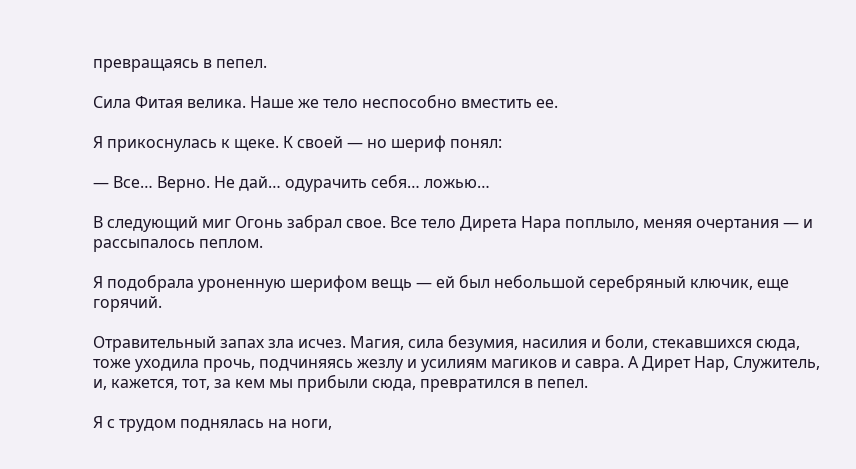превращаясь в пепел.

Сила Фитая велика. Наше же тело неспособно вместить ее.

Я прикоснулась к щеке. К своей — но шериф понял:

— Все… Верно. Не дай… одурачить себя… ложью…

В следующий миг Огонь забрал свое. Все тело Дирета Нара поплыло, меняя очертания — и рассыпалось пеплом.

Я подобрала уроненную шерифом вещь — ей был небольшой серебряный ключик, еще горячий.

Отравительный запах зла исчез. Магия, сила безумия, насилия и боли, стекавшихся сюда, тоже уходила прочь, подчиняясь жезлу и усилиям магиков и савра. А Дирет Нар, Служитель, и, кажется, тот, за кем мы прибыли сюда, превратился в пепел.

Я с трудом поднялась на ноги,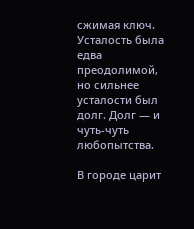сжимая ключ. Усталость была едва преодолимой, но сильнее усталости был долг. Долг — и чуть-чуть любопытства.

В городе царит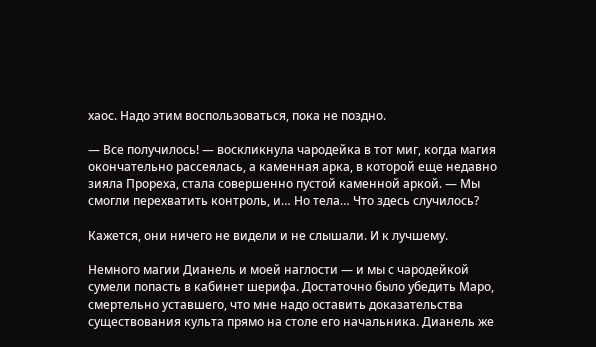хаос. Надо этим воспользоваться, пока не поздно.

— Все получилось! — воскликнула чародейка в тот миг, когда магия окончательно рассеялась, а каменная арка, в которой еще недавно зияла Прореха, стала совершенно пустой каменной аркой. — Мы смогли перехватить контроль, и… Но тела… Что здесь случилось?

Кажется, они ничего не видели и не слышали. И к лучшему.

Немного магии Дианель и моей наглости — и мы с чародейкой сумели попасть в кабинет шерифа. Достаточно было убедить Маро, смертельно уставшего, что мне надо оставить доказательства существования культа прямо на столе его начальника. Дианель же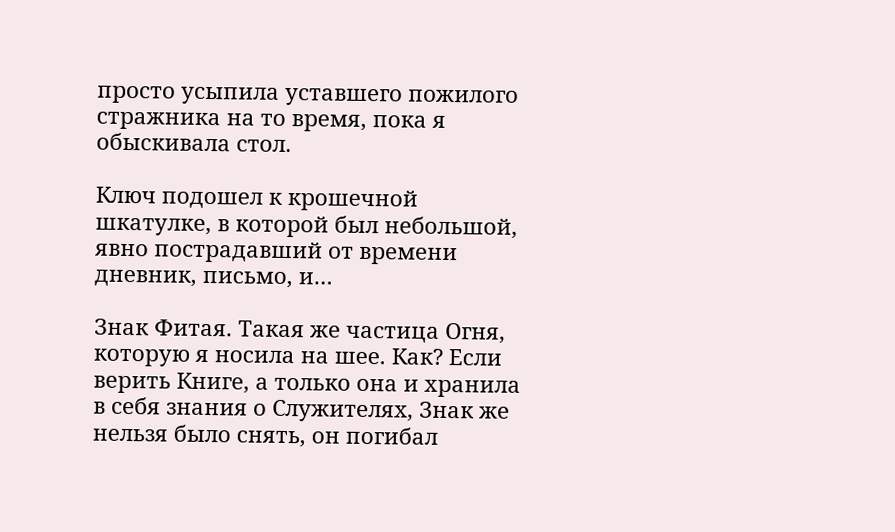просто усыпила уставшего пожилого стражника на то время, пока я обыскивала стол.

Ключ подошел к крошечной шкатулке, в которой был небольшой, явно пострадавший от времени дневник, письмо, и…

Знак Фитая. Такая же частица Огня, которую я носила на шее. Как? Если верить Книге, а только она и хранила в себя знания о Служителях, Знак же нельзя было снять, он погибал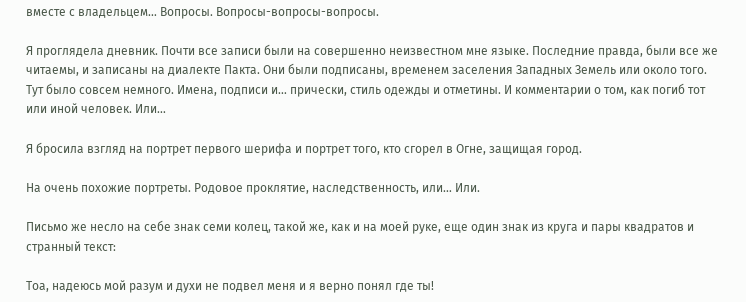вместе с владельцем… Вопросы. Вопросы-вопросы-вопросы.

Я проглядела дневник. Почти все записи были на совершенно неизвестном мне языке. Последние правда, были все же читаемы, и записаны на диалекте Пакта. Они были подписаны, временем заселения Западных Земель или около того. Тут было совсем немного. Имена, подписи и… прически, стиль одежды и отметины. И комментарии о том, как погиб тот или иной человек. Или…

Я бросила взгляд на портрет первого шерифа и портрет того, кто сгорел в Огне, защищая город.

На очень похожие портреты. Родовое проклятие, наследственность, или… Или.

Письмо же несло на себе знак семи колец, такой же, как и на моей руке, еще один знак из круга и пары квадратов и странный текст:

Тоа, надеюсь мой разум и духи не подвел меня и я верно понял где ты!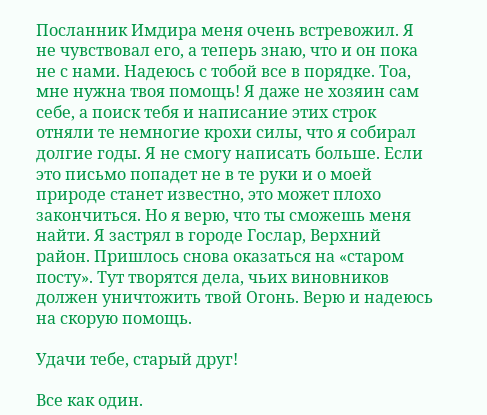Посланник Имдира меня очень встревожил. Я не чувствовал его, а теперь знаю, что и он пока не с нами. Надеюсь с тобой все в порядке. Тоа, мне нужна твоя помощь! Я даже не хозяин сам себе, а поиск тебя и написание этих строк отняли те немногие крохи силы, что я собирал долгие годы. Я не смогу написать больше. Если это письмо попадет не в те руки и о моей природе станет известно, это может плохо закончиться. Но я верю, что ты сможешь меня найти. Я застрял в городе Гослар, Верхний район. Пришлось снова оказаться на «старом посту». Тут творятся дела, чьих виновников должен уничтожить твой Огонь. Верю и надеюсь на скорую помощь.

Удачи тебе, старый друг!

Все как один.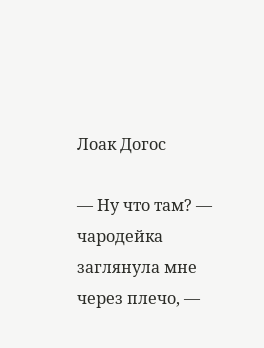Лоак Догос

— Ну что там? — чародейка заглянула мне через плечо, —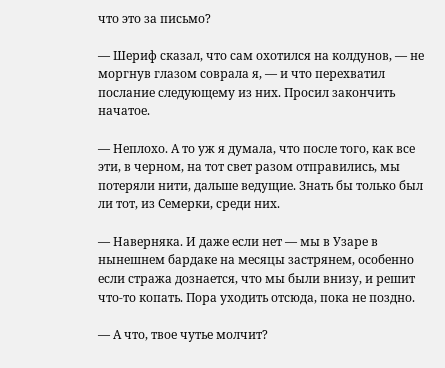что это за письмо?

— Шериф сказал, что сам охотился на колдунов, — не моргнув глазом соврала я, — и что перехватил послание следующему из них. Просил закончить начатое.

— Неплохо. А то уж я думала, что после того, как все эти, в черном, на тот свет разом отправились, мы потеряли нити, дальше ведущие. Знать бы только был ли тот, из Семерки, среди них.

— Наверняка. И даже если нет — мы в Узаре в нынешнем бардаке на месяцы застрянем, особенно если стража дознается, что мы были внизу, и решит что-то копать. Пора уходить отсюда, пока не поздно.

— А что, твое чутье молчит?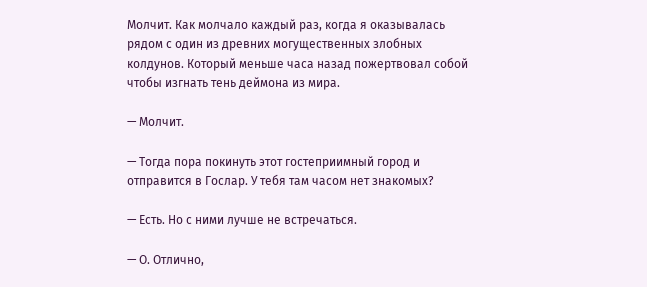Молчит. Как молчало каждый раз, когда я оказывалась рядом с один из древних могущественных злобных колдунов. Который меньше часа назад пожертвовал собой чтобы изгнать тень деймона из мира.

— Молчит.

— Тогда пора покинуть этот гостеприимный город и отправится в Гослар. У тебя там часом нет знакомых?

— Есть. Но с ними лучше не встречаться.

— О. Отлично,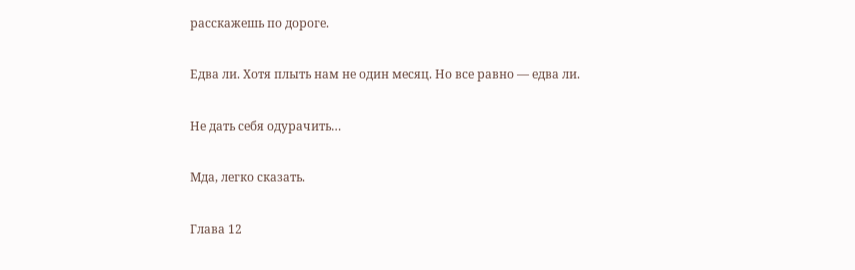расскажешь по дороге.

Едва ли. Хотя плыть нам не один месяц. Но все равно — едва ли.

Не дать себя одурачить…

Мда, легко сказать.

Глава 12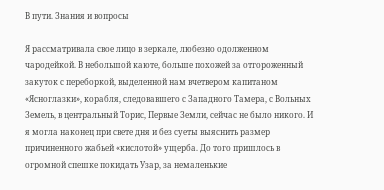В пути. Знания и вопросы

Я рассматривала свое лицо в зеркале, любезно одолженном чародейкой. В небольшой каюте, больше похожей за отгороженный закуток с переборкой, выделенной нам вчетвером капитаном «Ясноглазки», корабля, следовавшего с Западного Тамера, с Вольных Земель, в центральный Торис, Первые Земли, сейчас не было никого. И я могла наконец при свете дня и без суеты выяснить размер причиненного жабьей «кислотой» ущерба. До того пришлось в огромной спешке покидать Узар, за немаленькие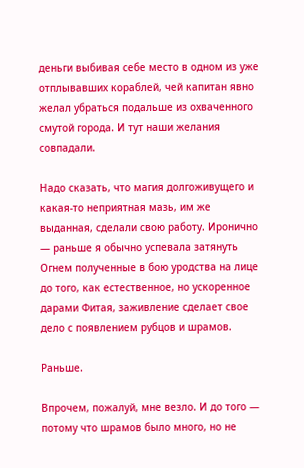деньги выбивая себе место в одном из уже отплывавших кораблей, чей капитан явно желал убраться подальше из охваченного смутой города. И тут наши желания совпадали.

Надо сказать, что магия долгоживущего и какая-то неприятная мазь, им же выданная, сделали свою работу. Иронично — раньше я обычно успевала затянуть Огнем полученные в бою уродства на лице до того, как естественное, но ускоренное дарами Фитая, заживление сделает свое дело с появлением рубцов и шрамов.

Раньше.

Впрочем, пожалуй, мне везло. И до того — потому что шрамов было много, но не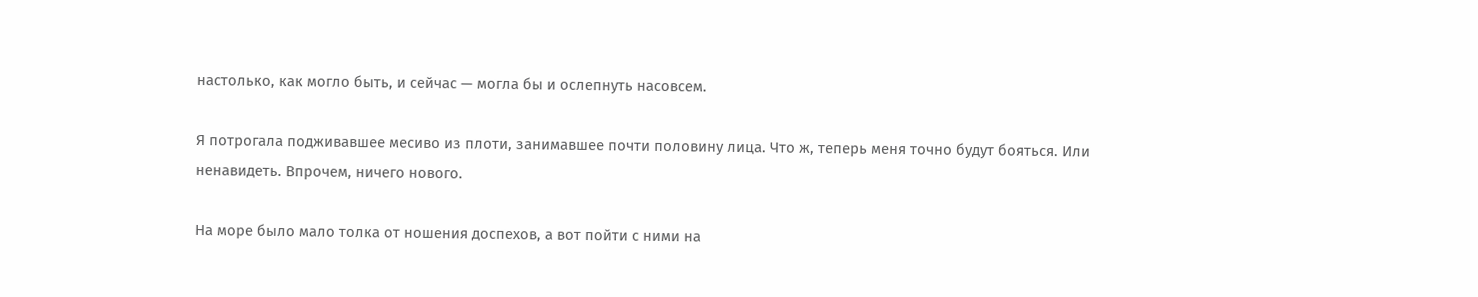настолько, как могло быть, и сейчас — могла бы и ослепнуть насовсем.

Я потрогала подживавшее месиво из плоти, занимавшее почти половину лица. Что ж, теперь меня точно будут бояться. Или ненавидеть. Впрочем, ничего нового.

На море было мало толка от ношения доспехов, а вот пойти с ними на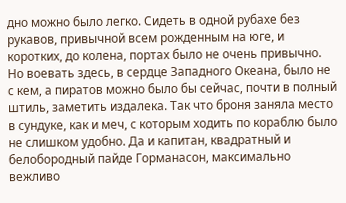дно можно было легко. Сидеть в одной рубахе без рукавов, привычной всем рожденным на юге, и коротких, до колена, портах было не очень привычно. Но воевать здесь, в сердце Западного Океана, было не с кем, а пиратов можно было бы сейчас, почти в полный штиль, заметить издалека. Так что броня заняла место в сундуке, как и меч, с которым ходить по кораблю было не слишком удобно. Да и капитан, квадратный и белобородный пайде Горманасон, максимально вежливо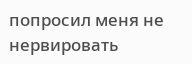попросил меня не нервировать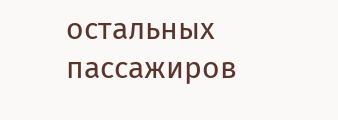остальных пассажиров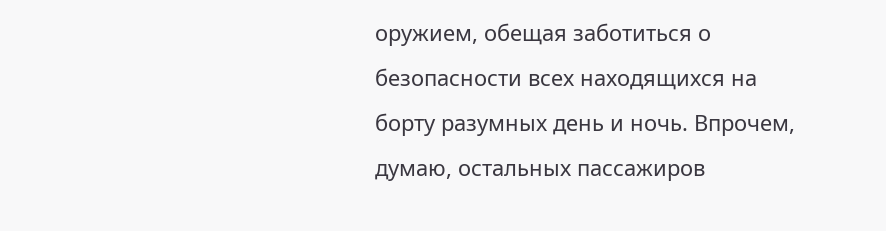оружием, обещая заботиться о безопасности всех находящихся на борту разумных день и ночь. Впрочем, думаю, остальных пассажиров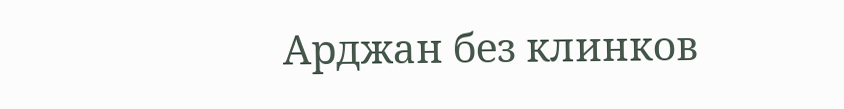Арджан без клинков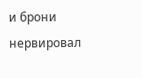и брони нервировал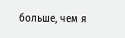больше, чем я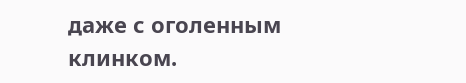даже с оголенным клинком.